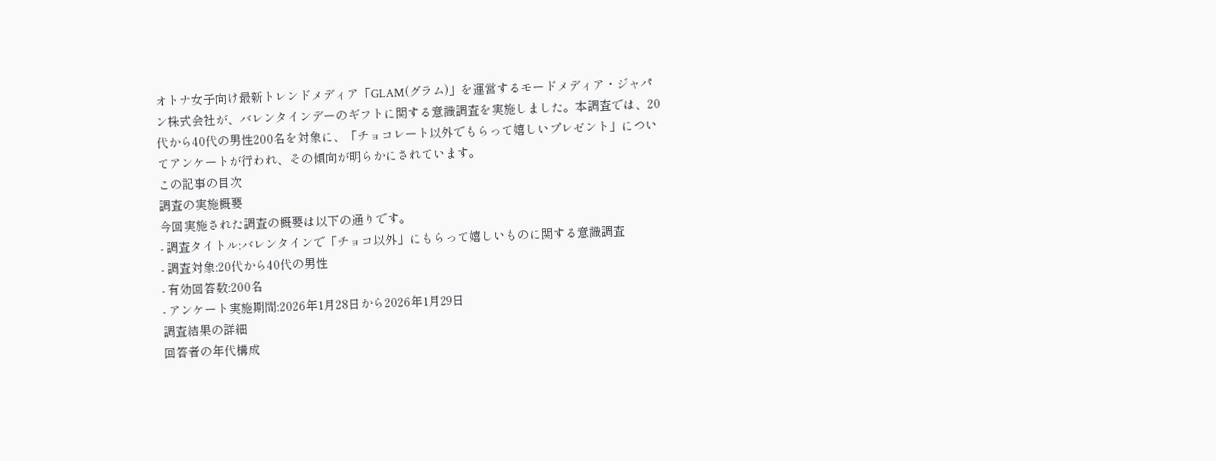オトナ女子向け最新トレンドメディア「GLAM(グラム)」を運営するモードメディア・ジャパン株式会社が、バレンタインデーのギフトに関する意識調査を実施しました。本調査では、20代から40代の男性200名を対象に、「チョコレート以外でもらって嬉しいプレゼント」についてアンケートが行われ、その傾向が明らかにされています。
この記事の目次
調査の実施概要
今回実施された調査の概要は以下の通りです。
- 調査タイトル:バレンタインで「チョコ以外」にもらって嬉しいものに関する意識調査
- 調査対象:20代から40代の男性
- 有効回答数:200名
- アンケート実施期間:2026年1月28日から2026年1月29日
調査結果の詳細
回答者の年代構成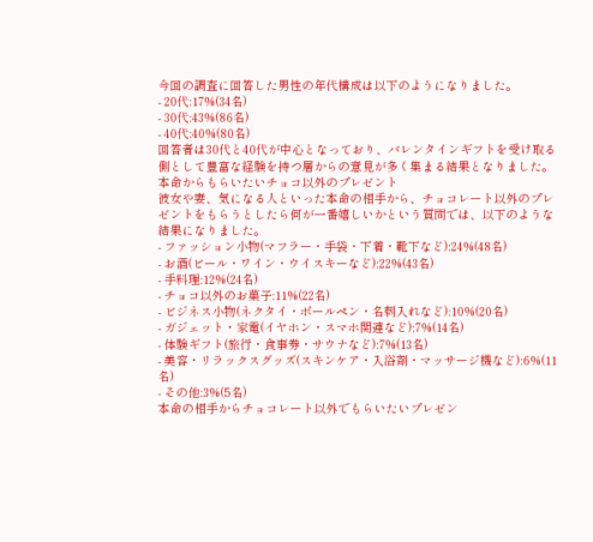今回の調査に回答した男性の年代構成は以下のようになりました。
- 20代:17%(34名)
- 30代:43%(86名)
- 40代:40%(80名)
回答者は30代と40代が中心となっており、バレンタインギフトを受け取る側として豊富な経験を持つ層からの意見が多く集まる結果となりました。
本命からもらいたいチョコ以外のプレゼント
彼女や妻、気になる人といった本命の相手から、チョコレート以外のプレゼントをもらうとしたら何が一番嬉しいかという質問では、以下のような結果になりました。
- ファッション小物(マフラー・手袋・下着・靴下など):24%(48名)
- お酒(ビール・ワイン・ウイスキーなど):22%(43名)
- 手料理:12%(24名)
- チョコ以外のお菓子:11%(22名)
- ビジネス小物(ネクタイ・ボールペン・名刺入れなど):10%(20名)
- ガジェット・家電(イヤホン・スマホ関連など):7%(14名)
- 体験ギフト(旅行・食事券・サウナなど):7%(13名)
- 美容・リラックスグッズ(スキンケア・入浴剤・マッサージ機など):6%(11名)
- その他:3%(5名)
本命の相手からチョコレート以外でもらいたいプレゼン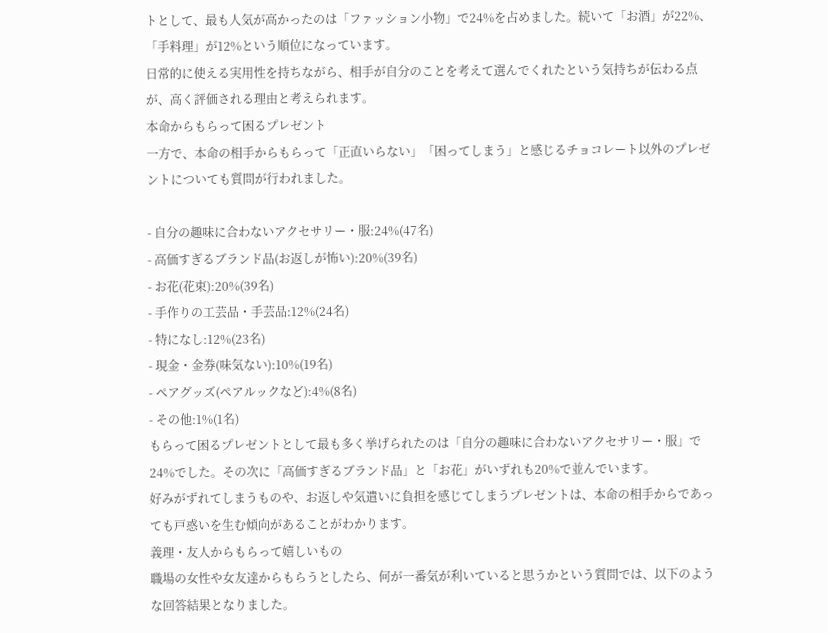トとして、最も人気が高かったのは「ファッション小物」で24%を占めました。続いて「お酒」が22%、「手料理」が12%という順位になっています。
日常的に使える実用性を持ちながら、相手が自分のことを考えて選んでくれたという気持ちが伝わる点が、高く評価される理由と考えられます。
本命からもらって困るプレゼント
一方で、本命の相手からもらって「正直いらない」「困ってしまう」と感じるチョコレート以外のプレゼントについても質問が行われました。

- 自分の趣味に合わないアクセサリー・服:24%(47名)
- 高価すぎるブランド品(お返しが怖い):20%(39名)
- お花(花束):20%(39名)
- 手作りの工芸品・手芸品:12%(24名)
- 特になし:12%(23名)
- 現金・金券(味気ない):10%(19名)
- ペアグッズ(ペアルックなど):4%(8名)
- その他:1%(1名)
もらって困るプレゼントとして最も多く挙げられたのは「自分の趣味に合わないアクセサリー・服」で24%でした。その次に「高価すぎるブランド品」と「お花」がいずれも20%で並んでいます。
好みがずれてしまうものや、お返しや気遣いに負担を感じてしまうプレゼントは、本命の相手からであっても戸惑いを生む傾向があることがわかります。
義理・友人からもらって嬉しいもの
職場の女性や女友達からもらうとしたら、何が一番気が利いていると思うかという質問では、以下のような回答結果となりました。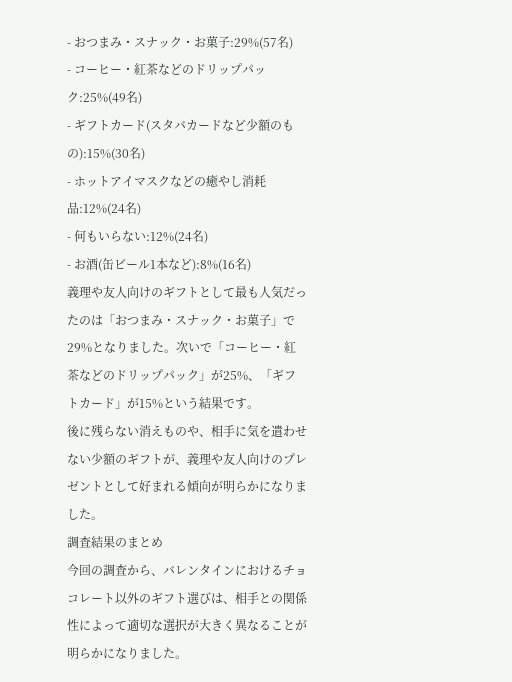- おつまみ・スナック・お菓子:29%(57名)
- コーヒー・紅茶などのドリップパック:25%(49名)
- ギフトカード(スタバカードなど少額のもの):15%(30名)
- ホットアイマスクなどの癒やし消耗品:12%(24名)
- 何もいらない:12%(24名)
- お酒(缶ビール1本など):8%(16名)
義理や友人向けのギフトとして最も人気だったのは「おつまみ・スナック・お菓子」で29%となりました。次いで「コーヒー・紅茶などのドリップパック」が25%、「ギフトカード」が15%という結果です。
後に残らない消えものや、相手に気を遣わせない少額のギフトが、義理や友人向けのプレゼントとして好まれる傾向が明らかになりました。
調査結果のまとめ
今回の調査から、バレンタインにおけるチョコレート以外のギフト選びは、相手との関係性によって適切な選択が大きく異なることが明らかになりました。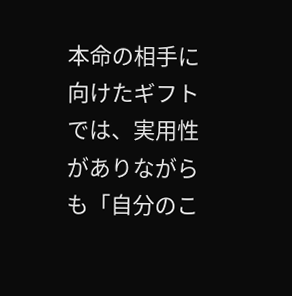本命の相手に向けたギフトでは、実用性がありながらも「自分のこ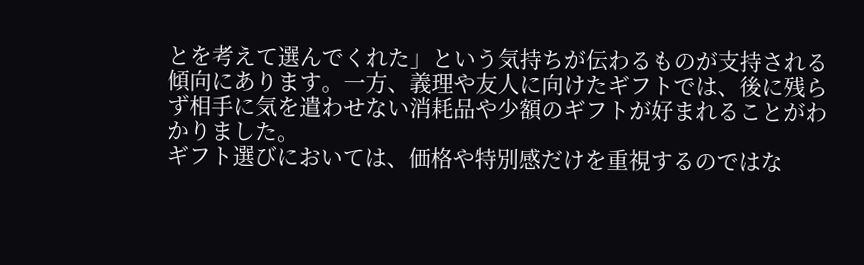とを考えて選んでくれた」という気持ちが伝わるものが支持される傾向にあります。一方、義理や友人に向けたギフトでは、後に残らず相手に気を遣わせない消耗品や少額のギフトが好まれることがわかりました。
ギフト選びにおいては、価格や特別感だけを重視するのではな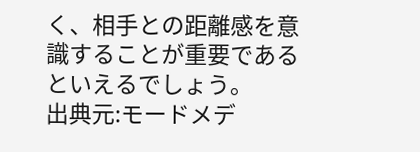く、相手との距離感を意識することが重要であるといえるでしょう。
出典元:モードメデ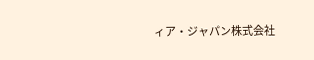ィア・ジャパン株式会社